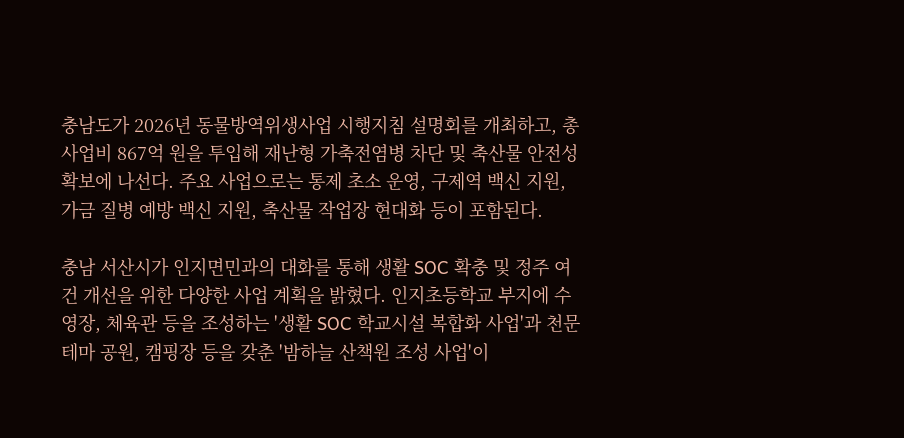충남도가 2026년 동물방역위생사업 시행지침 설명회를 개최하고, 총사업비 867억 원을 투입해 재난형 가축전염병 차단 및 축산물 안전성 확보에 나선다. 주요 사업으로는 통제 초소 운영, 구제역 백신 지원, 가금 질병 예방 백신 지원, 축산물 작업장 현대화 등이 포함된다.

충남 서산시가 인지면민과의 대화를 통해 생활 SOC 확충 및 정주 여건 개선을 위한 다양한 사업 계획을 밝혔다. 인지초등학교 부지에 수영장, 체육관 등을 조성하는 '생활 SOC 학교시설 복합화 사업'과 천문 테마 공원, 캠핑장 등을 갖춘 '밤하늘 산책원 조성 사업'이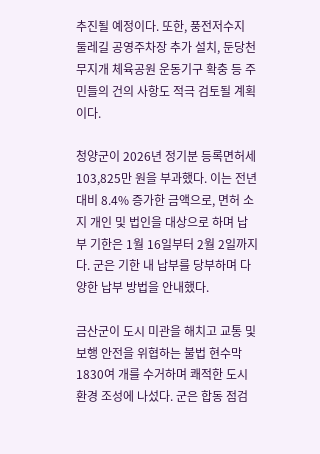추진될 예정이다. 또한, 풍전저수지 둘레길 공영주차장 추가 설치, 둔당천 무지개 체육공원 운동기구 확충 등 주민들의 건의 사항도 적극 검토될 계획이다.

청양군이 2026년 정기분 등록면허세 103,825만 원을 부과했다. 이는 전년 대비 8.4% 증가한 금액으로, 면허 소지 개인 및 법인을 대상으로 하며 납부 기한은 1월 16일부터 2월 2일까지다. 군은 기한 내 납부를 당부하며 다양한 납부 방법을 안내했다.

금산군이 도시 미관을 해치고 교통 및 보행 안전을 위협하는 불법 현수막 1830여 개를 수거하며 쾌적한 도시 환경 조성에 나섰다. 군은 합동 점검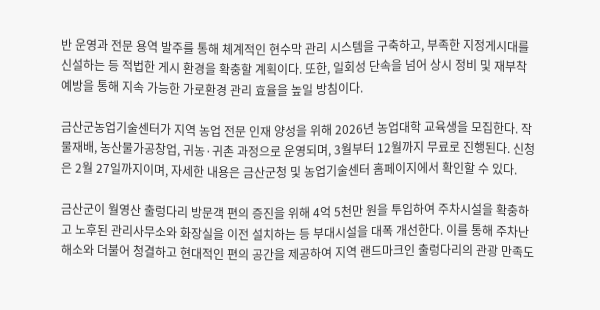반 운영과 전문 용역 발주를 통해 체계적인 현수막 관리 시스템을 구축하고, 부족한 지정게시대를 신설하는 등 적법한 게시 환경을 확충할 계획이다. 또한, 일회성 단속을 넘어 상시 정비 및 재부착 예방을 통해 지속 가능한 가로환경 관리 효율을 높일 방침이다.

금산군농업기술센터가 지역 농업 전문 인재 양성을 위해 2026년 농업대학 교육생을 모집한다. 작물재배, 농산물가공창업, 귀농·귀촌 과정으로 운영되며, 3월부터 12월까지 무료로 진행된다. 신청은 2월 27일까지이며, 자세한 내용은 금산군청 및 농업기술센터 홈페이지에서 확인할 수 있다.

금산군이 월영산 출렁다리 방문객 편의 증진을 위해 4억 5천만 원을 투입하여 주차시설을 확충하고 노후된 관리사무소와 화장실을 이전 설치하는 등 부대시설을 대폭 개선한다. 이를 통해 주차난 해소와 더불어 청결하고 현대적인 편의 공간을 제공하여 지역 랜드마크인 출렁다리의 관광 만족도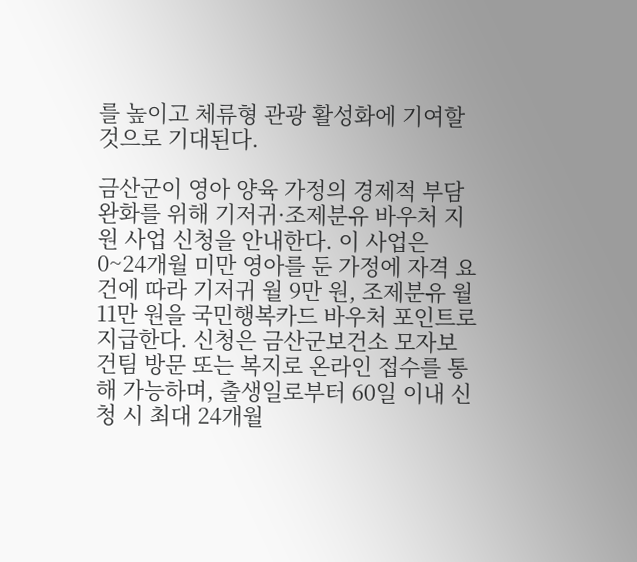를 높이고 체류형 관광 활성화에 기여할 것으로 기대된다.

금산군이 영아 양육 가정의 경제적 부담 완화를 위해 기저귀·조제분유 바우처 지원 사업 신청을 안내한다. 이 사업은 0~24개월 미만 영아를 둔 가정에 자격 요건에 따라 기저귀 월 9만 원, 조제분유 월 11만 원을 국민행복카드 바우처 포인트로 지급한다. 신청은 금산군보건소 모자보건팀 방문 또는 복지로 온라인 접수를 통해 가능하며, 출생일로부터 60일 이내 신청 시 최대 24개월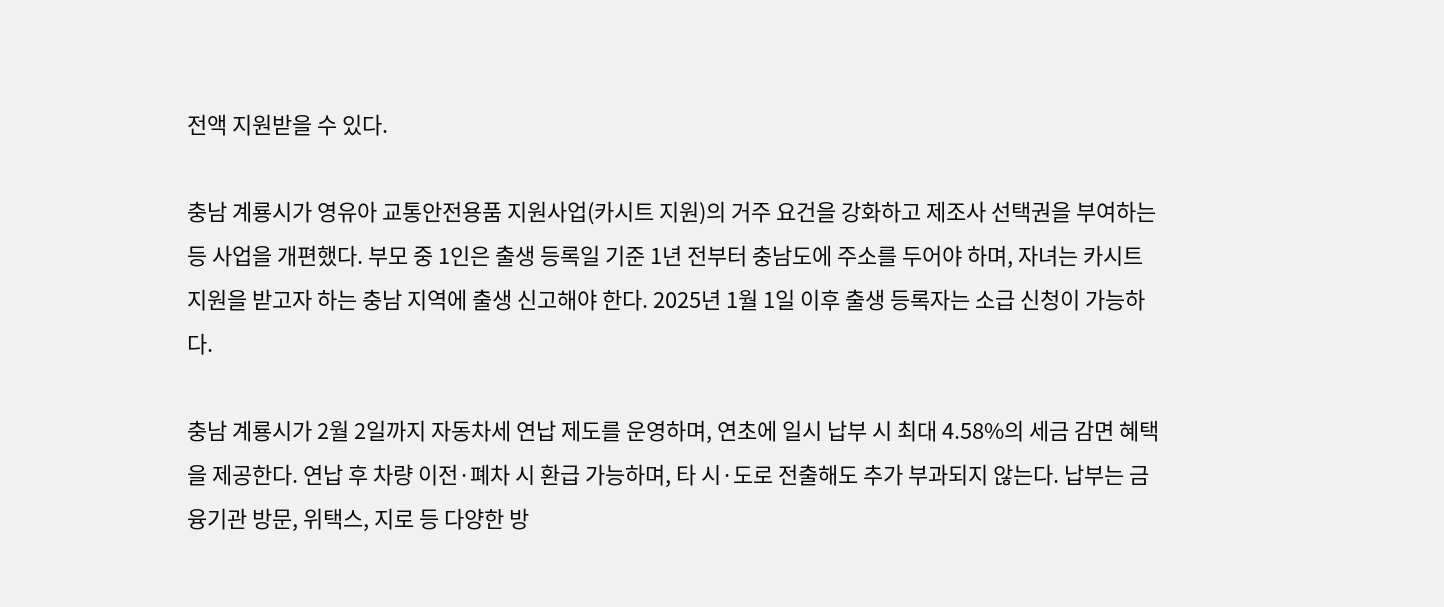전액 지원받을 수 있다.

충남 계룡시가 영유아 교통안전용품 지원사업(카시트 지원)의 거주 요건을 강화하고 제조사 선택권을 부여하는 등 사업을 개편했다. 부모 중 1인은 출생 등록일 기준 1년 전부터 충남도에 주소를 두어야 하며, 자녀는 카시트 지원을 받고자 하는 충남 지역에 출생 신고해야 한다. 2025년 1월 1일 이후 출생 등록자는 소급 신청이 가능하다.

충남 계룡시가 2월 2일까지 자동차세 연납 제도를 운영하며, 연초에 일시 납부 시 최대 4.58%의 세금 감면 혜택을 제공한다. 연납 후 차량 이전·폐차 시 환급 가능하며, 타 시·도로 전출해도 추가 부과되지 않는다. 납부는 금융기관 방문, 위택스, 지로 등 다양한 방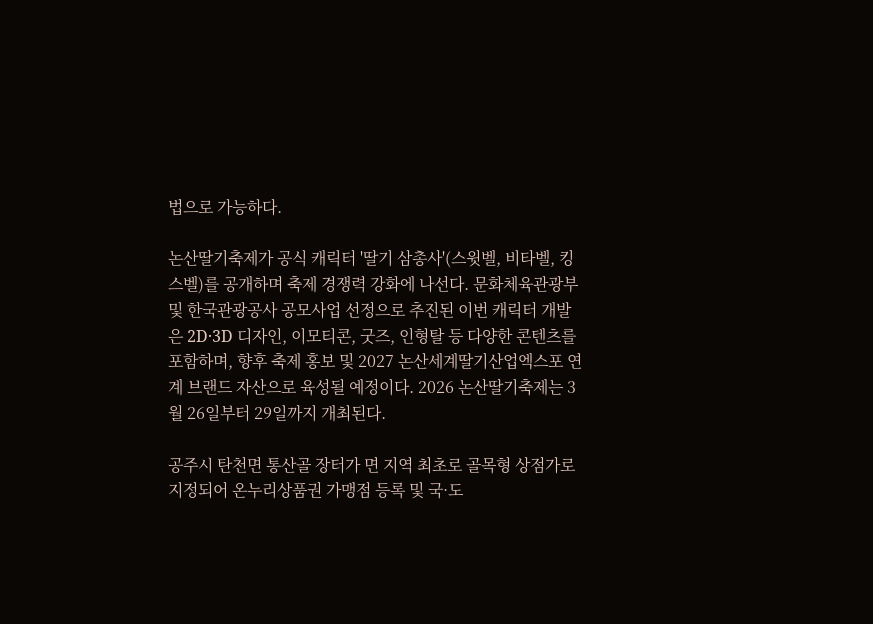법으로 가능하다.

논산딸기축제가 공식 캐릭터 '딸기 삼총사'(스윗벨, 비타벨, 킹스벨)를 공개하며 축제 경쟁력 강화에 나선다. 문화체육관광부 및 한국관광공사 공모사업 선정으로 추진된 이번 캐릭터 개발은 2D·3D 디자인, 이모티콘, 굿즈, 인형탈 등 다양한 콘텐츠를 포함하며, 향후 축제 홍보 및 2027 논산세계딸기산업엑스포 연계 브랜드 자산으로 육성될 예정이다. 2026 논산딸기축제는 3월 26일부터 29일까지 개최된다.

공주시 탄천면 통산골 장터가 면 지역 최초로 골목형 상점가로 지정되어 온누리상품권 가맹점 등록 및 국·도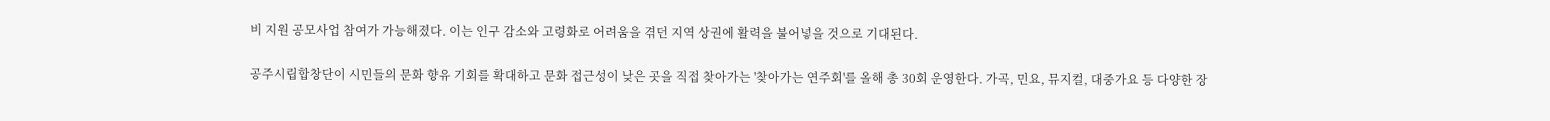비 지원 공모사업 참여가 가능해졌다. 이는 인구 감소와 고령화로 어려움을 겪던 지역 상권에 활력을 불어넣을 것으로 기대된다.

공주시립합창단이 시민들의 문화 향유 기회를 확대하고 문화 접근성이 낮은 곳을 직접 찾아가는 '찾아가는 연주회'를 올해 총 30회 운영한다. 가곡, 민요, 뮤지컬, 대중가요 등 다양한 장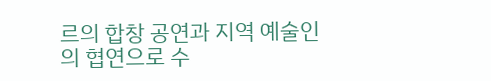르의 합창 공연과 지역 예술인의 협연으로 수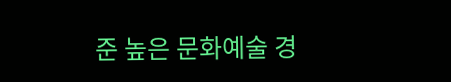준 높은 문화예술 경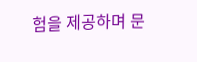험을 제공하며 문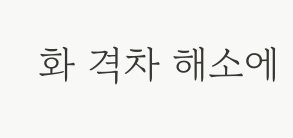화 격차 해소에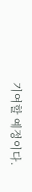기여할 예정이다.